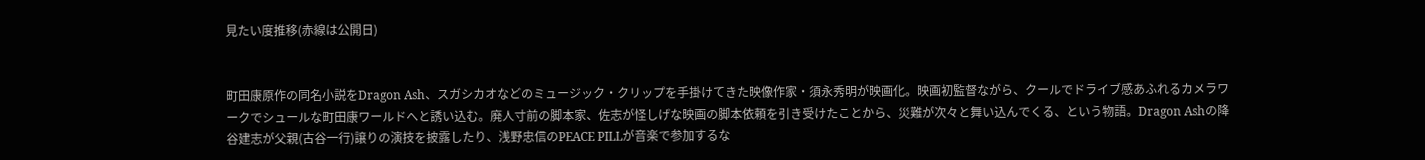見たい度推移(赤線は公開日)


町田康原作の同名小説をDragon Ash、スガシカオなどのミュージック・クリップを手掛けてきた映像作家・須永秀明が映画化。映画初監督ながら、クールでドライブ感あふれるカメラワークでシュールな町田康ワールドへと誘い込む。廃人寸前の脚本家、佐志が怪しげな映画の脚本依頼を引き受けたことから、災難が次々と舞い込んでくる、という物語。Dragon Ashの降谷建志が父親(古谷一行)譲りの演技を披露したり、浅野忠信のPEACE PILLが音楽で参加するな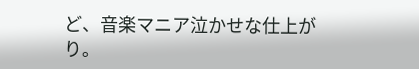ど、音楽マニア泣かせな仕上がり。